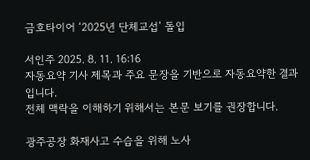금호타이어 ‘2025년 단체교섭’ 돌입

서인주 2025. 8. 11. 16:16
자동요약 기사 제목과 주요 문장을 기반으로 자동요약한 결과입니다.
전체 맥락을 이해하기 위해서는 본문 보기를 권장합니다.

광주공장 화재사고 수습을 위해 노사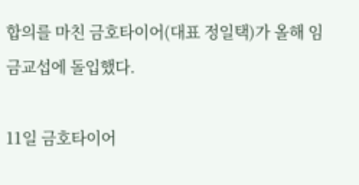합의를 마친 금호타이어(대표 정일택)가 올해 임금교섭에 돌입했다.

11일 금호타이어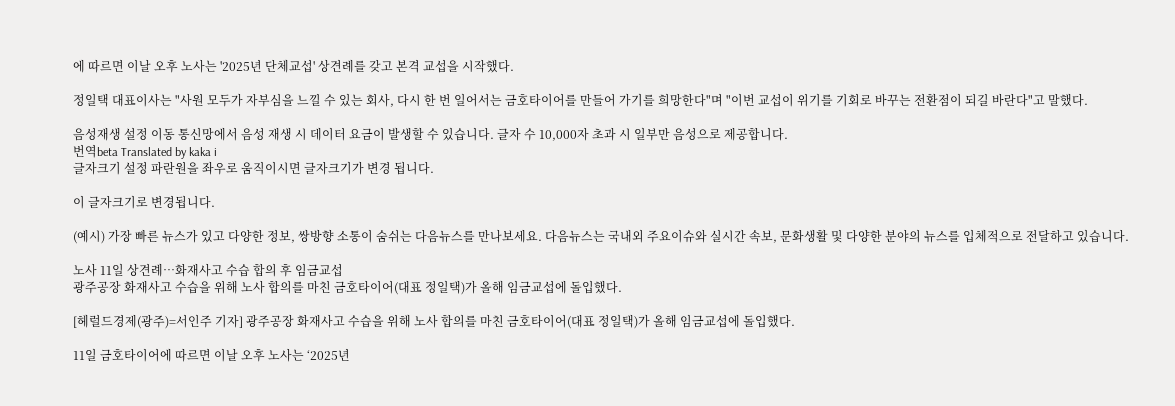에 따르면 이날 오후 노사는 '2025년 단체교섭' 상견례를 갖고 본격 교섭을 시작했다.

정일택 대표이사는 "사원 모두가 자부심을 느낄 수 있는 회사, 다시 한 번 일어서는 금호타이어를 만들어 가기를 희망한다"며 "이번 교섭이 위기를 기회로 바꾸는 전환점이 되길 바란다"고 말했다.

음성재생 설정 이동 통신망에서 음성 재생 시 데이터 요금이 발생할 수 있습니다. 글자 수 10,000자 초과 시 일부만 음성으로 제공합니다.
번역beta Translated by kaka i
글자크기 설정 파란원을 좌우로 움직이시면 글자크기가 변경 됩니다.

이 글자크기로 변경됩니다.

(예시) 가장 빠른 뉴스가 있고 다양한 정보, 쌍방향 소통이 숨쉬는 다음뉴스를 만나보세요. 다음뉴스는 국내외 주요이슈와 실시간 속보, 문화생활 및 다양한 분야의 뉴스를 입체적으로 전달하고 있습니다.

노사 11일 상견례…화재사고 수습 합의 후 임금교섭
광주공장 화재사고 수습을 위해 노사 합의를 마친 금호타이어(대표 정일택)가 올해 임금교섭에 돌입했다.

[헤럴드경제(광주)=서인주 기자] 광주공장 화재사고 수습을 위해 노사 합의를 마친 금호타이어(대표 정일택)가 올해 임금교섭에 돌입했다.

11일 금호타이어에 따르면 이날 오후 노사는 ‘2025년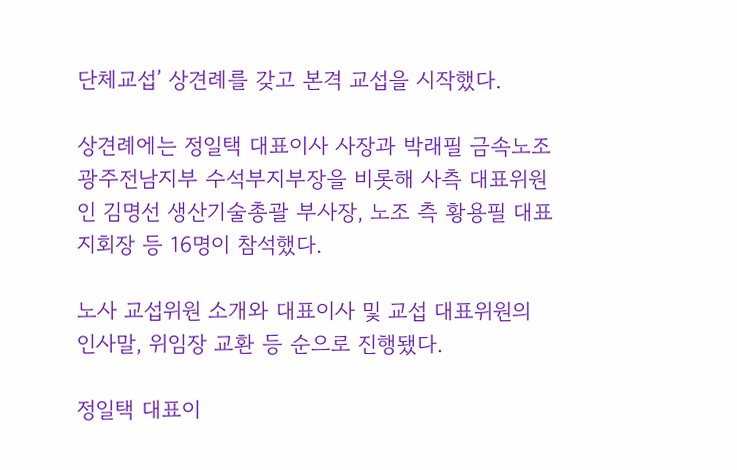단체교섭’ 상견례를 갖고 본격 교섭을 시작했다.

상견례에는 정일택 대표이사 사장과 박래필 금속노조 광주전남지부 수석부지부장을 비롯해 사측 대표위원인 김명선 생산기술총괄 부사장, 노조 측 황용필 대표지회장 등 16명이 참석했다.

노사 교섭위원 소개와 대표이사 및 교섭 대표위원의 인사말, 위임장 교환 등 순으로 진행됐다.

정일택 대표이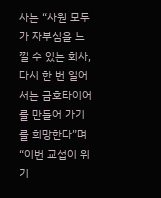사는 “사원 모두가 자부심을 느낄 수 있는 회사, 다시 한 번 일어서는 금호타이어를 만들어 가기를 희망한다”며 “이번 교섭이 위기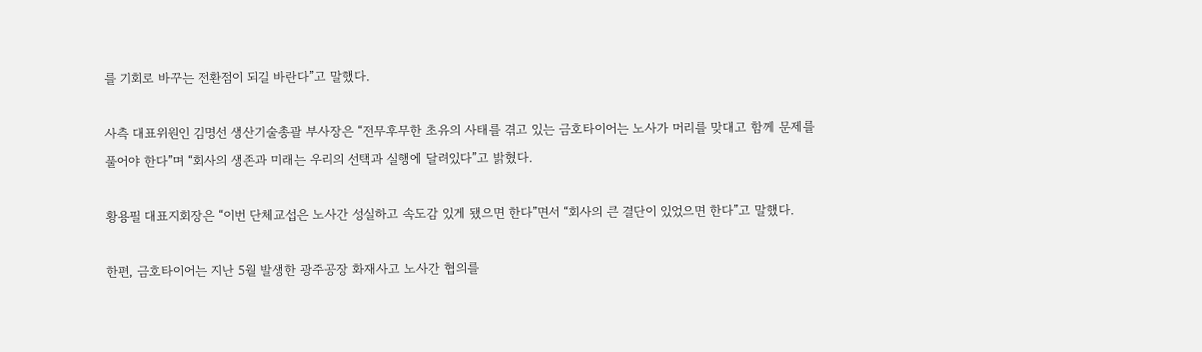를 기회로 바꾸는 전환점이 되길 바란다”고 말했다.

사측 대표위원인 김명선 생산기술총괄 부사장은 “전무후무한 초유의 사태를 겪고 있는 금호타이어는 노사가 머리를 맞대고 함께 문제를 풀어야 한다”며 “회사의 생존과 미래는 우리의 선택과 실행에 달려있다”고 밝혔다.

황용필 대표지회장은 “이번 단체교섭은 노사간 성실하고 속도감 있게 됐으면 한다”면서 “회사의 큰 결단이 있었으면 한다”고 말했다.

한편, 금호타이어는 지난 5월 발생한 광주공장 화재사고 노사간 협의를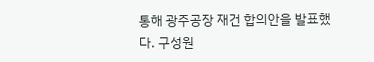통해 광주공장 재건 합의안을 발표했다. 구성원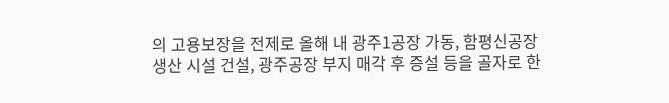의 고용보장을 전제로 올해 내 광주1공장 가동, 함평신공장 생산 시설 건설, 광주공장 부지 매각 후 증설 등을 골자로 한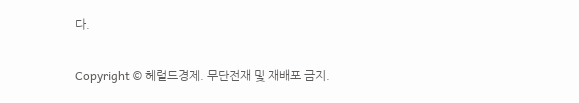다.

Copyright © 헤럴드경제. 무단전재 및 재배포 금지.